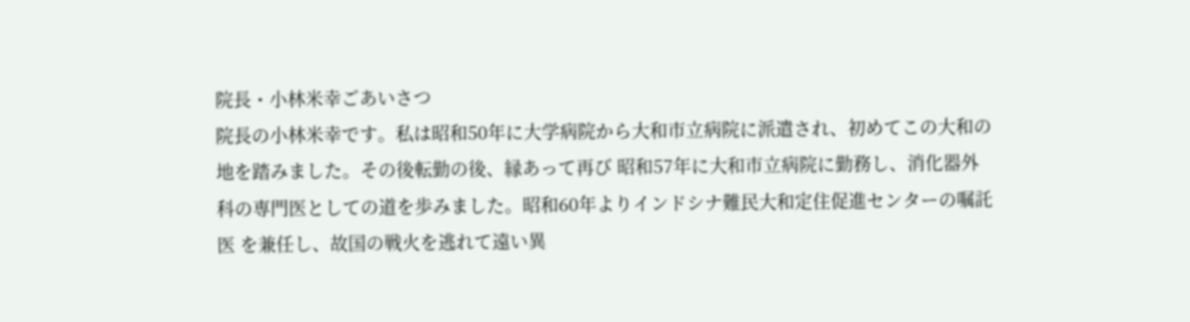院長・小林米幸ごあいさつ
院長の小林米幸です。私は昭和50年に大学病院から大和市立病院に派遣され、初めてこの大和の地を踏みました。その後転勤の後、縁あって再び 昭和57年に大和市立病院に勤務し、消化器外科の専門医としての道を歩みました。昭和60年よりインドシナ難民大和定住促進センターの嘱託医 を兼任し、故国の戦火を逃れて遠い異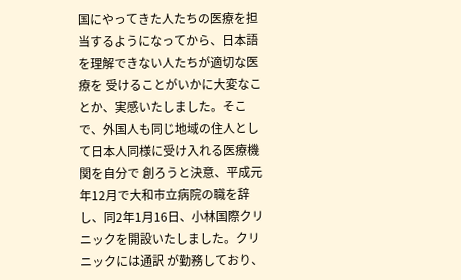国にやってきた人たちの医療を担当するようになってから、日本語を理解できない人たちが適切な医療を 受けることがいかに大変なことか、実感いたしました。そこで、外国人も同じ地域の住人として日本人同様に受け入れる医療機関を自分で 創ろうと決意、平成元年12月で大和市立病院の職を辞し、同2年1月16日、小林国際クリニックを開設いたしました。クリニックには通訳 が勤務しており、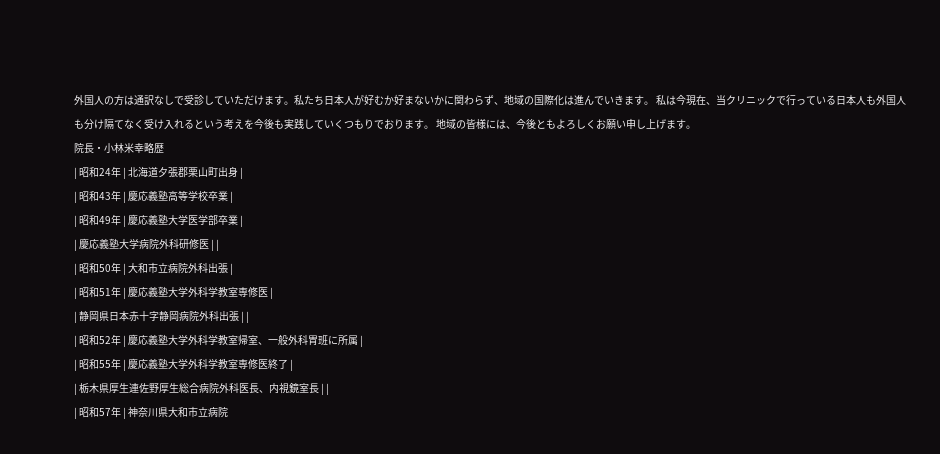外国人の方は通訳なしで受診していただけます。私たち日本人が好むか好まないかに関わらず、地域の国際化は進んでいきます。 私は今現在、当クリニックで行っている日本人も外国人も分け隔てなく受け入れるという考えを今後も実践していくつもりでおります。 地域の皆様には、今後ともよろしくお願い申し上げます。
院長・小林米幸略歴
| 昭和24年 | 北海道夕張郡栗山町出身 |
| 昭和43年 | 慶応義塾高等学校卒業 |
| 昭和49年 | 慶応義塾大学医学部卒業 |
| 慶応義塾大学病院外科研修医 | |
| 昭和50年 | 大和市立病院外科出張 |
| 昭和51年 | 慶応義塾大学外科学教室専修医 |
| 静岡県日本赤十字静岡病院外科出張 | |
| 昭和52年 | 慶応義塾大学外科学教室帰室、一般外科胃班に所属 |
| 昭和55年 | 慶応義塾大学外科学教室専修医終了 |
| 栃木県厚生連佐野厚生総合病院外科医長、内視鏡室長 | |
| 昭和57年 | 神奈川県大和市立病院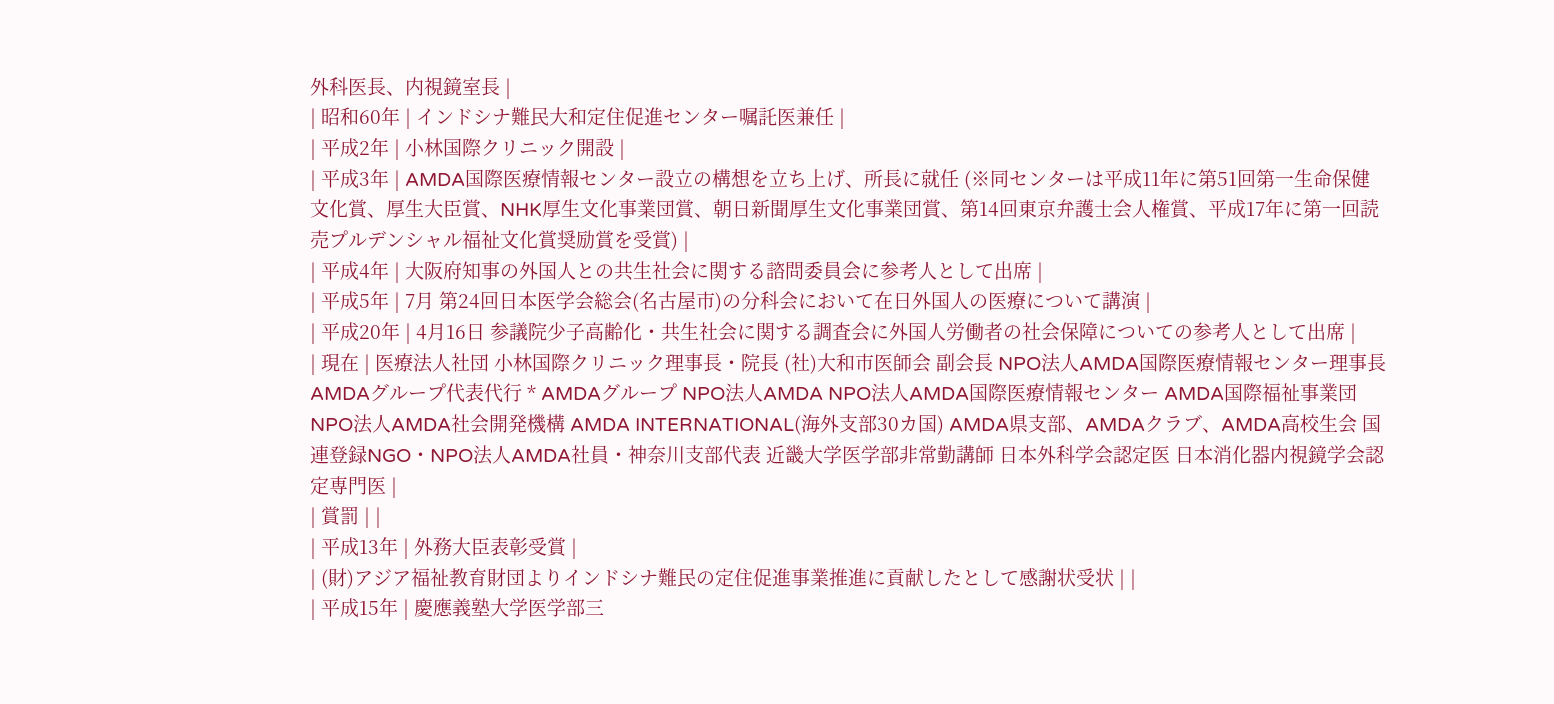外科医長、内視鏡室長 |
| 昭和60年 | インドシナ難民大和定住促進センター嘱託医兼任 |
| 平成2年 | 小林国際クリニック開設 |
| 平成3年 | AMDA国際医療情報センター設立の構想を立ち上げ、所長に就任 (※同センターは平成11年に第51回第一生命保健文化賞、厚生大臣賞、NHK厚生文化事業団賞、朝日新聞厚生文化事業団賞、第14回東京弁護士会人権賞、平成17年に第一回読売プルデンシャル福祉文化賞奨励賞を受賞) |
| 平成4年 | 大阪府知事の外国人との共生社会に関する諮問委員会に参考人として出席 |
| 平成5年 | 7月 第24回日本医学会総会(名古屋市)の分科会において在日外国人の医療について講演 |
| 平成20年 | 4月16日 参議院少子高齢化・共生社会に関する調査会に外国人労働者の社会保障についての参考人として出席 |
| 現在 | 医療法人社団 小林国際クリニック理事長・院長 (社)大和市医師会 副会長 NPO法人AMDA国際医療情報センター理事長 AMDAグループ代表代行 * AMDAグループ NPO法人AMDA NPO法人AMDA国際医療情報センター AMDA国際福祉事業団 NPO法人AMDA社会開発機構 AMDA INTERNATIONAL(海外支部30カ国) AMDA県支部、AMDAクラブ、AMDA高校生会 国連登録NGO・NPO法人AMDA社員・神奈川支部代表 近畿大学医学部非常勤講師 日本外科学会認定医 日本消化器内視鏡学会認定専門医 |
| 賞罰 | |
| 平成13年 | 外務大臣表彰受賞 |
| (財)アジア福祉教育財団よりインドシナ難民の定住促進事業推進に貢献したとして感謝状受状 | |
| 平成15年 | 慶應義塾大学医学部三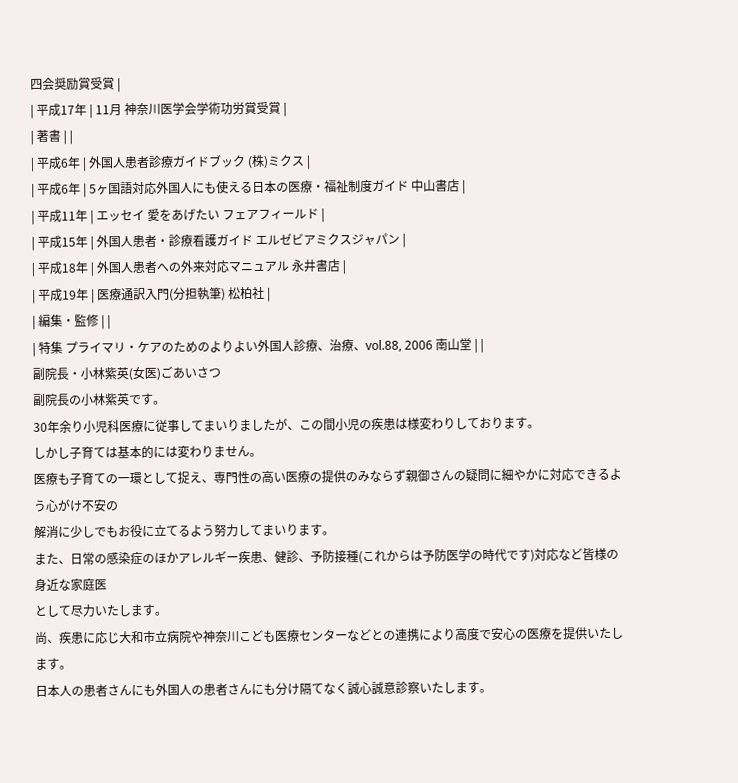四会奨励賞受賞 |
| 平成17年 | 11月 神奈川医学会学術功労賞受賞 |
| 著書 | |
| 平成6年 | 外国人患者診療ガイドブック (株)ミクス |
| 平成6年 | 5ヶ国語対応外国人にも使える日本の医療・福祉制度ガイド 中山書店 |
| 平成11年 | エッセイ 愛をあげたい フェアフィールド |
| 平成15年 | 外国人患者・診療看護ガイド エルゼビアミクスジャパン |
| 平成18年 | 外国人患者への外来対応マニュアル 永井書店 |
| 平成19年 | 医療通訳入門(分担執筆) 松柏社 |
| 編集・監修 | |
| 特集 プライマリ・ケアのためのよりよい外国人診療、治療、vol.88, 2006 南山堂 | |
副院長・小林紫英(女医)ごあいさつ
副院長の小林紫英です。
30年余り小児科医療に従事してまいりましたが、この間小児の疾患は様変わりしております。
しかし子育ては基本的には変わりません。
医療も子育ての一環として捉え、専門性の高い医療の提供のみならず親御さんの疑問に細やかに対応できるよう心がけ不安の
解消に少しでもお役に立てるよう努力してまいります。
また、日常の感染症のほかアレルギー疾患、健診、予防接種(これからは予防医学の時代です)対応など皆様の身近な家庭医
として尽力いたします。
尚、疾患に応じ大和市立病院や神奈川こども医療センターなどとの連携により高度で安心の医療を提供いたします。
日本人の患者さんにも外国人の患者さんにも分け隔てなく誠心誠意診察いたします。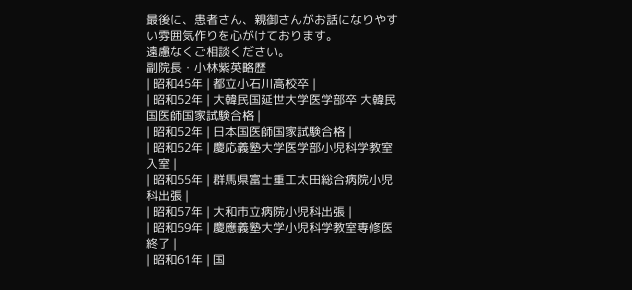最後に、患者さん、親御さんがお話になりやすい雰囲気作りを心がけております。
遠慮なくご相談ください。
副院長・小林紫英略歴
| 昭和45年 | 都立小石川高校卒 |
| 昭和52年 | 大韓民国延世大学医学部卒 大韓民国医師国家試験合格 |
| 昭和52年 | 日本国医師国家試験合格 |
| 昭和52年 | 慶応義塾大学医学部小児科学教室入室 |
| 昭和55年 | 群馬県富士重工太田総合病院小児科出張 |
| 昭和57年 | 大和市立病院小児科出張 |
| 昭和59年 | 慶應義塾大学小児科学教室専修医終了 |
| 昭和61年 | 国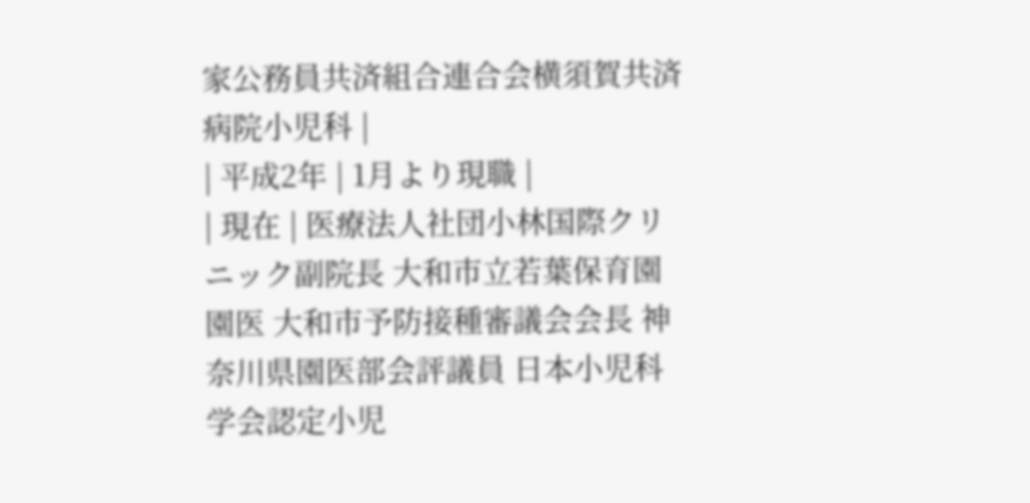家公務員共済組合連合会横須賀共済病院小児科 |
| 平成2年 | 1月より現職 |
| 現在 | 医療法人社団小林国際クリニック副院長 大和市立若葉保育園園医 大和市予防接種審議会会長 神奈川県園医部会評議員 日本小児科学会認定小児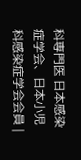科専門医 日本感染症学会、日本小児科感染症学会会員 |